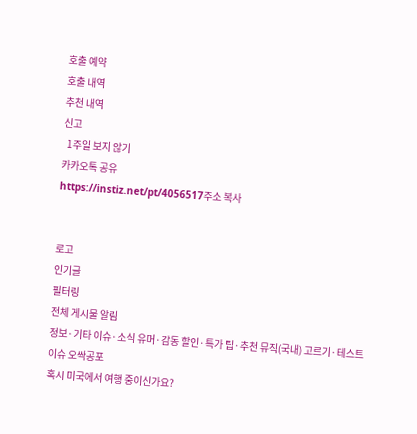호출 예약
호출 내역
추천 내역
신고
  1주일 보지 않기
카카오톡 공유
https://instiz.net/pt/4056517주소 복사


로고
인기글
필터링
전체 게시물 알림
정보·기타 이슈·소식 유머·감동 할인·특가 팁·추천 뮤직(국내) 고르기·테스트
이슈 오싹공포
혹시 미국에서 여행 중이신가요?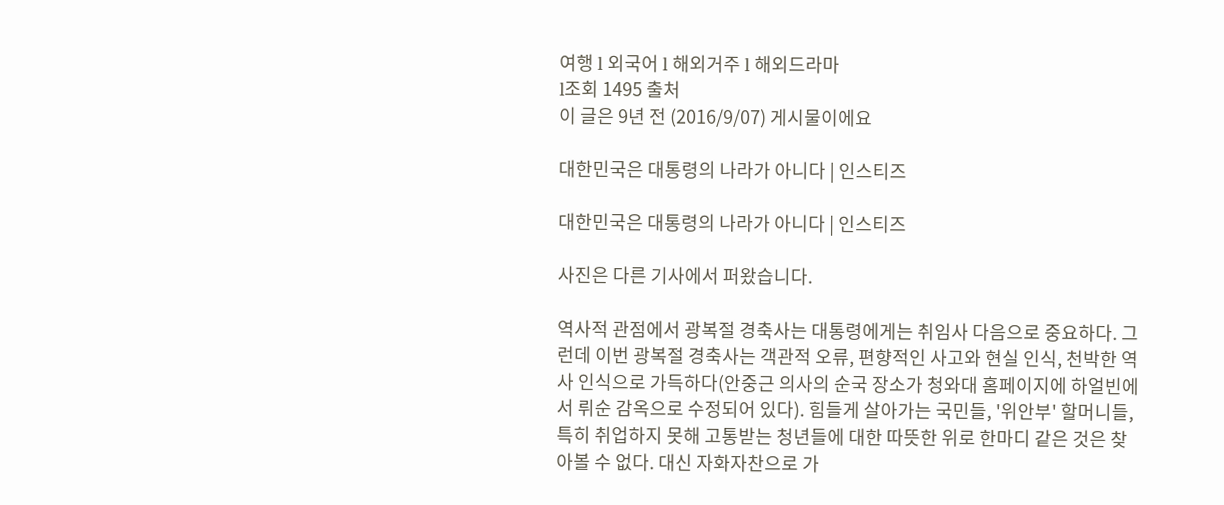여행 l 외국어 l 해외거주 l 해외드라마
l조회 1495 출처
이 글은 9년 전 (2016/9/07) 게시물이에요

대한민국은 대통령의 나라가 아니다 | 인스티즈

대한민국은 대통령의 나라가 아니다 | 인스티즈

사진은 다른 기사에서 퍼왔습니다.

역사적 관점에서 광복절 경축사는 대통령에게는 취임사 다음으로 중요하다. 그런데 이번 광복절 경축사는 객관적 오류, 편향적인 사고와 현실 인식, 천박한 역사 인식으로 가득하다(안중근 의사의 순국 장소가 청와대 홈페이지에 하얼빈에서 뤼순 감옥으로 수정되어 있다). 힘들게 살아가는 국민들, '위안부' 할머니들, 특히 취업하지 못해 고통받는 청년들에 대한 따뜻한 위로 한마디 같은 것은 찾아볼 수 없다. 대신 자화자찬으로 가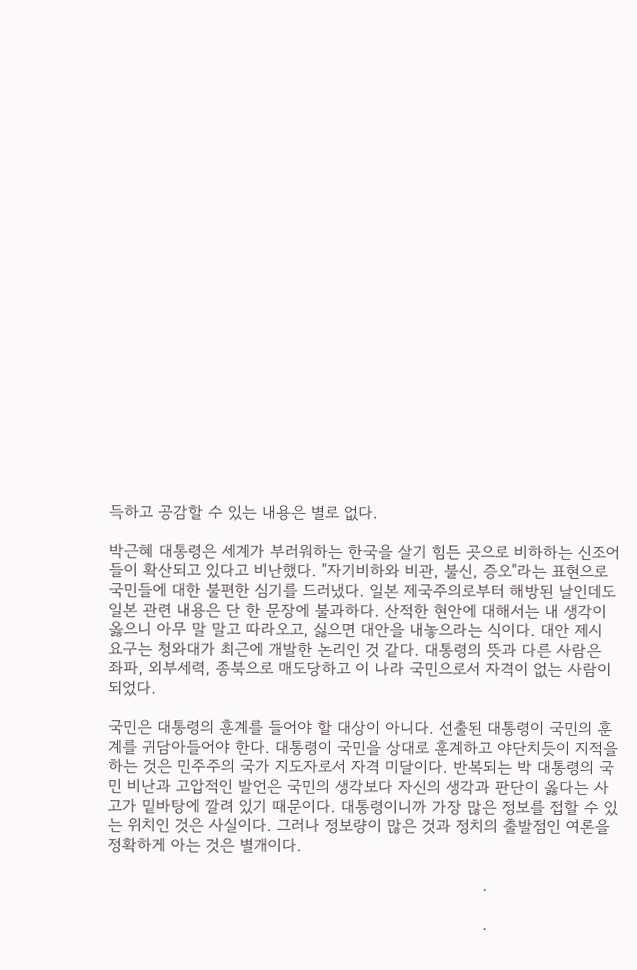득하고 공감할 수 있는 내용은 별로 없다.

박근혜 대통령은 세계가 부러워하는 한국을 살기 힘든 곳으로 비하하는 신조어들이 확산되고 있다고 비난했다. "자기비하와 비관, 불신, 증오"라는 표현으로 국민들에 대한 불편한 심기를 드러냈다. 일본 제국주의로부터 해방된 날인데도 일본 관련 내용은 단 한 문장에 불과하다. 산적한 현안에 대해서는 내 생각이 옳으니 아무 말 말고 따라오고, 싫으면 대안을 내놓으라는 식이다. 대안 제시 요구는 청와대가 최근에 개발한 논리인 것 같다. 대통령의 뜻과 다른 사람은 좌파, 외부세력, 종북으로 매도당하고 이 나라 국민으로서 자격이 없는 사람이 되었다.

국민은 대통령의 훈계를 들어야 할 대상이 아니다. 선출된 대통령이 국민의 훈계를 귀담아들어야 한다. 대통령이 국민을 상대로 훈계하고 야단치듯이 지적을 하는 것은 민주주의 국가 지도자로서 자격 미달이다. 반복되는 박 대통령의 국민 비난과 고압적인 발언은 국민의 생각보다 자신의 생각과 판단이 옳다는 사고가 밑바탕에 깔려 있기 때문이다. 대통령이니까 가장 많은 정보를 접할 수 있는 위치인 것은 사실이다. 그러나 정보량이 많은 것과 정치의 출발점인 여론을 정확하게 아는 것은 별개이다.

                                                                           .

                                                                           .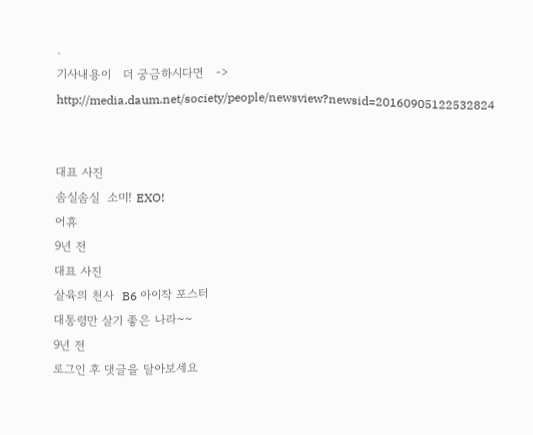.                                                                                                                      기사내용이   더 궁금하시다면   ->      http://media.daum.net/society/people/newsview?newsid=20160905122532824


대표 사진
솜실솜실  소미! EXO!
어휴
9년 전
대표 사진
살육의 천사  B6 아이작 포스터
대통령만 살기 좋은 나라~~
9년 전
로그인 후 댓글을 달아보세요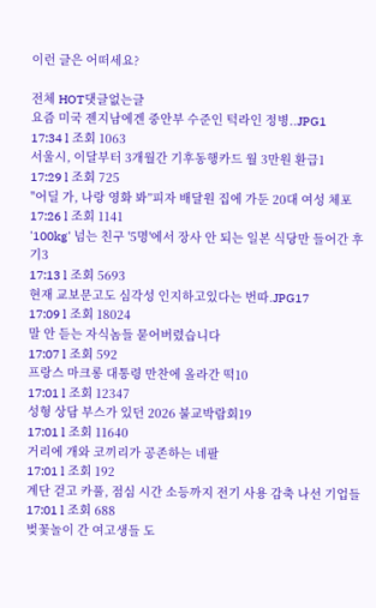이런 글은 어떠세요?

전체 HOT댓글없는글
요즘 미국 젠지남에겐 중안부 수준인 턱라인 정병..JPG1
17:34 l 조회 1063
서울시, 이달부터 3개월간 기후동행카드 월 3만원 환급1
17:29 l 조회 725
"어딜 가, 나랑 영화 봐”피자 배달원 집에 가둔 20대 여성 체포
17:26 l 조회 1141
'100kg' 넘는 친구 '5명'에서 장사 안 되는 일본 식당만 들어간 후기3
17:13 l 조회 5693
현재 교보문고도 심각성 인지하고있다는 번따.JPG17
17:09 l 조회 18024
말 안 듣는 자식놈들 묻어버렸습니다
17:07 l 조회 592
프랑스 마크롱 대통령 만찬에 올라간 떡10
17:01 l 조회 12347
성형 상담 부스가 있던 2026 불교박람회19
17:01 l 조회 11640
거리에 개와 코끼리가 공존하는 네팔
17:01 l 조회 192
계단 걷고 카풀, 점심 시간 소등까지 전기 사용 감축 나선 기업들
17:01 l 조회 688
벚꽃놀이 간 여고생들 도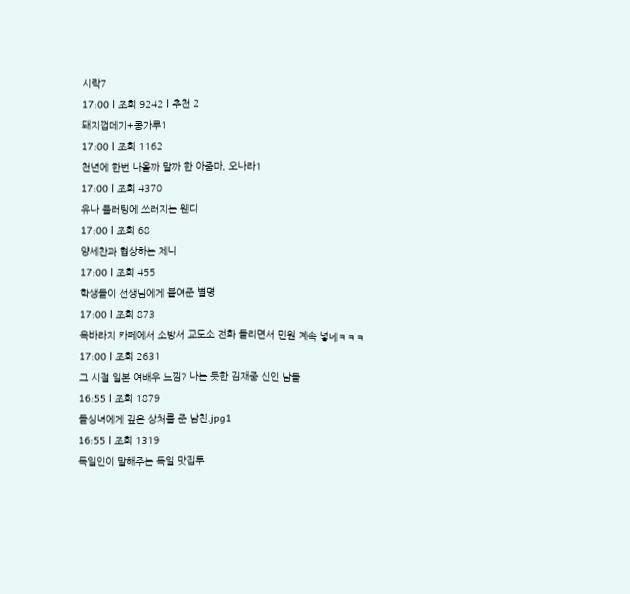시락7
17:00 l 조회 9242 l 추천 2
돼지껍데기+콩가루1
17:00 l 조회 1162
천년에 한번 나올까 말까 한 아줌마, 오나라1
17:00 l 조회 4370
유나 플러팅에 쓰러지는 웬디
17:00 l 조회 68
양세찬과 협상하는 제니
17:00 l 조회 455
학생들이 선생님에게 붙여준 별명
17:00 l 조회 873
옥바라지 카페에서 소방서 교도소 전화 돌리면서 민원 계속 넣네ㅋㅋㅋ
17:00 l 조회 2631
그 시절 일본 여배우 느낌? 나는 듯한 김재중 신인 남돌
16:55 l 조회 1879
돌싱녀에게 깊은 상처를 준 남친.jpg1
16:55 l 조회 1319
독일인이 말해주는 독일 맛집투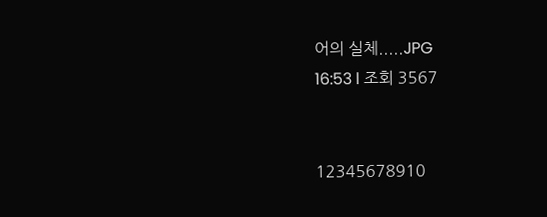어의 실체.....JPG
16:53 l 조회 3567


12345678910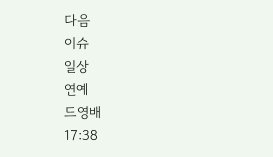다음
이슈
일상
연예
드영배
17:38